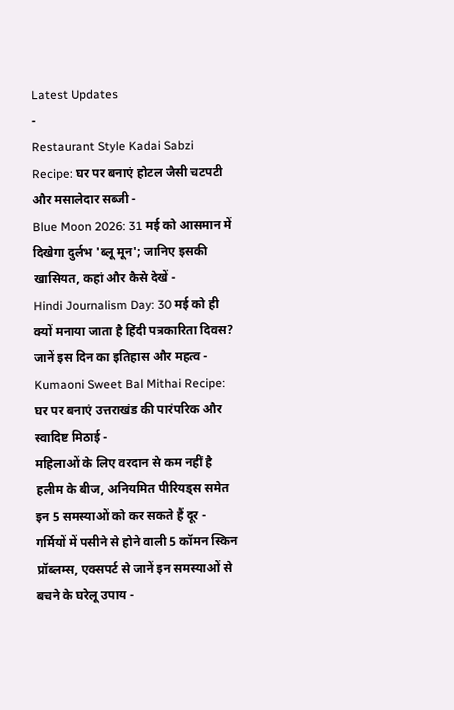Latest Updates
-
Restaurant Style Kadai Sabzi Recipe: घर पर बनाएं होटल जैसी चटपटी और मसालेदार सब्जी -
Blue Moon 2026: 31 मई को आसमान में दिखेगा दुर्लभ 'ब्लू मून'; जानिए इसकी खासियत, कहां और कैसे देखें -
Hindi Journalism Day: 30 मई को ही क्यों मनाया जाता है हिंदी पत्रकारिता दिवस? जानें इस दिन का इतिहास और महत्व -
Kumaoni Sweet Bal Mithai Recipe: घर पर बनाएं उत्तराखंड की पारंपरिक और स्वादिष्ट मिठाई -
महिलाओं के लिए वरदान से कम नहीं है हलीम के बीज, अनियमित पीरियड्स समेत इन 5 समस्याओं को कर सकते हैं दूर -
गर्मियों में पसीने से होने वाली 5 कॉमन स्किन प्रॉब्लम्स, एक्सपर्ट से जानें इन समस्याओं से बचने के घरेलू उपाय -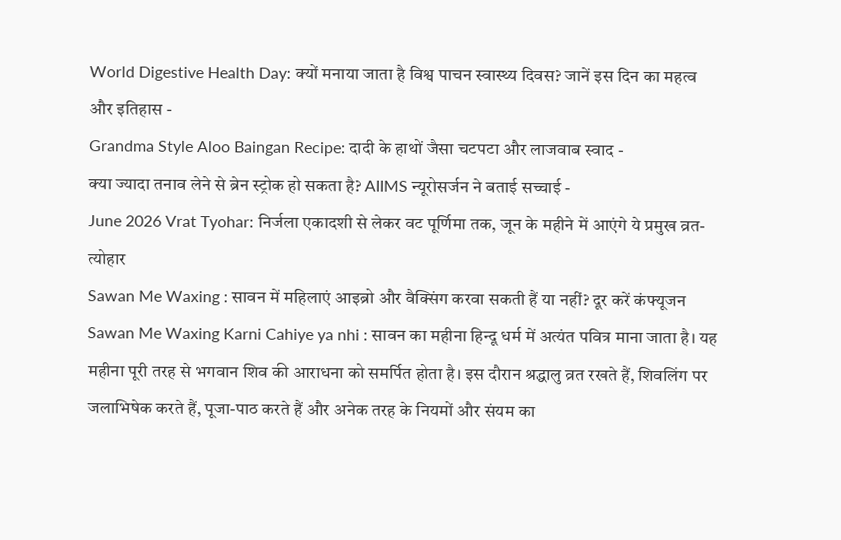World Digestive Health Day: क्यों मनाया जाता है विश्व पाचन स्वास्थ्य दिवस? जानें इस दिन का महत्व और इतिहास -
Grandma Style Aloo Baingan Recipe: दादी के हाथों जैसा चटपटा और लाजवाब स्वाद -
क्या ज्यादा तनाव लेने से ब्रेन स्ट्रोक हो सकता है? AIIMS न्यूरोसर्जन ने बताई सच्चाई -
June 2026 Vrat Tyohar: निर्जला एकादशी से लेकर वट पूर्णिमा तक, जून के महीने में आएंगे ये प्रमुख व्रत-त्योहार
Sawan Me Waxing : सावन में महिलाएं आइब्रो और वैक्सिंग करवा सकती हैं या नहीं? दूर करें कंफ्यूजन
Sawan Me Waxing Karni Cahiye ya nhi : सावन का महीना हिन्दू धर्म में अत्यंत पवित्र माना जाता है। यह महीना पूरी तरह से भगवान शिव की आराधना को समर्पित होता है। इस दौरान श्रद्धालु व्रत रखते हैं, शिवलिंग पर जलाभिषेक करते हैं, पूजा-पाठ करते हैं और अनेक तरह के नियमों और संयम का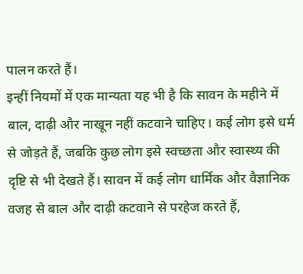पालन करते हैं।
इन्हीं नियमों में एक मान्यता यह भी है कि सावन के महीने में बाल, दाढ़ी और नाखून नहीं कटवाने चाहिए। कई लोग इसे धर्म से जोड़ते हैं, जबकि कुछ लोग इसे स्वच्छता और स्वास्थ्य की दृष्टि से भी देखते हैं। सावन में कई लोग धार्मिक और वैज्ञानिक वजह से बाल और दाढ़ी कटवाने से परहेज करते हैं,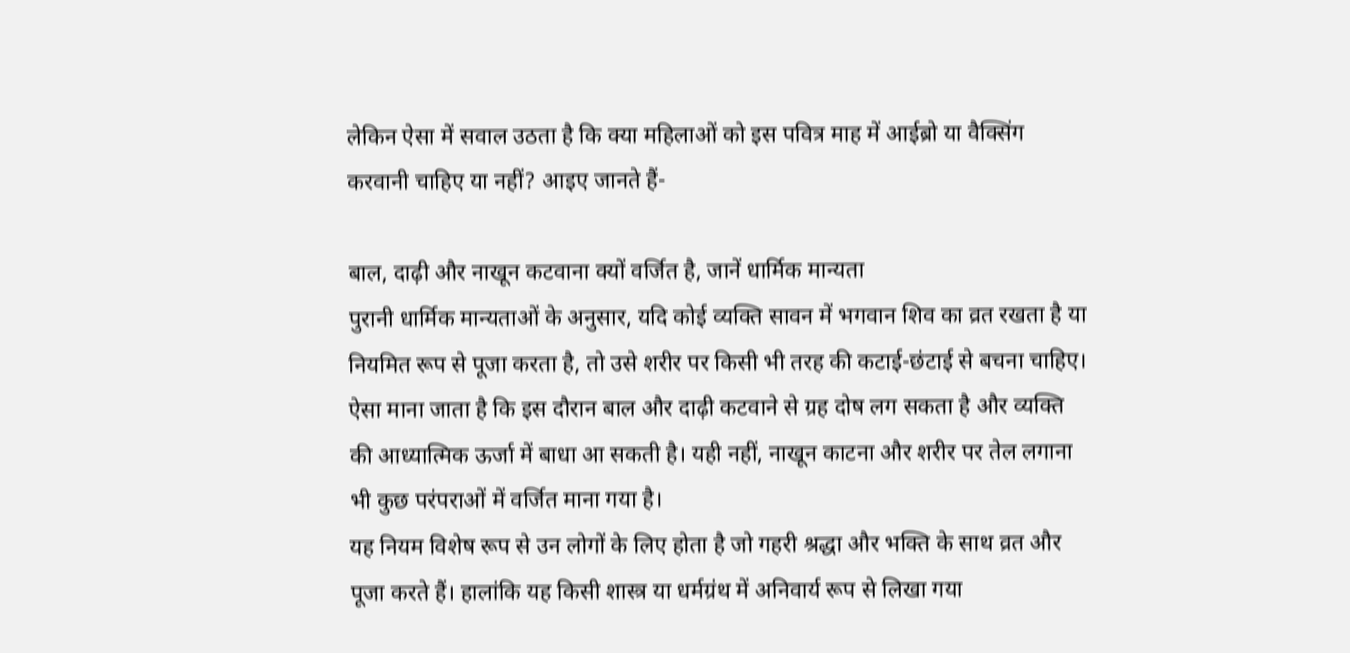लेकिन ऐसा में सवाल उठता है कि क्या महिलाओं को इस पवित्र माह में आईब्रो या वैक्सिंग करवानी चाहिए या नहीं? आइए जानते हैं-

बाल, दाढ़ी और नाखून कटवाना क्यों वर्जित है, जानें धार्मिक मान्यता
पुरानी धार्मिक मान्यताओं के अनुसार, यदि कोई व्यक्ति सावन में भगवान शिव का व्रत रखता है या नियमित रूप से पूजा करता है, तो उसे शरीर पर किसी भी तरह की कटाई-छंटाई से बचना चाहिए। ऐसा माना जाता है कि इस दौरान बाल और दाढ़ी कटवाने से ग्रह दोष लग सकता है और व्यक्ति की आध्यात्मिक ऊर्जा में बाधा आ सकती है। यही नहीं, नाखून काटना और शरीर पर तेल लगाना भी कुछ परंपराओं में वर्जित माना गया है।
यह नियम विशेष रूप से उन लोगों के लिए होता है जो गहरी श्रद्धा और भक्ति के साथ व्रत और पूजा करते हैं। हालांकि यह किसी शास्त्र या धर्मग्रंथ में अनिवार्य रूप से लिखा गया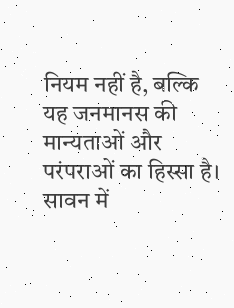नियम नहीं है, बल्कि यह जनमानस की मान्यताओं और परंपराओं का हिस्सा है।
सावन में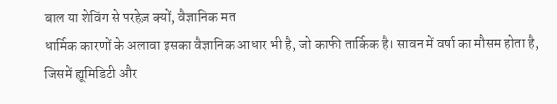बाल या शेविंग से परहेज़ क्यों, वैज्ञानिक मत
धार्मिक कारणों के अलावा इसका वैज्ञानिक आधार भी है, जो काफी तार्किक है। सावन में वर्षा का मौसम होता है, जिसमें ह्यूमिडिटी और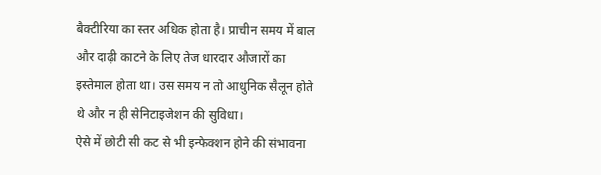बैक्टीरिया का स्तर अधिक होता है। प्राचीन समय में बाल और दाढ़ी काटने के लिए तेज धारदार औजारों का इस्तेमाल होता था। उस समय न तो आधुनिक सैलून होते थे और न ही सेनिटाइजेशन की सुविधा।
ऐसे में छोटी सी कट से भी इन्फेक्शन होने की संभावना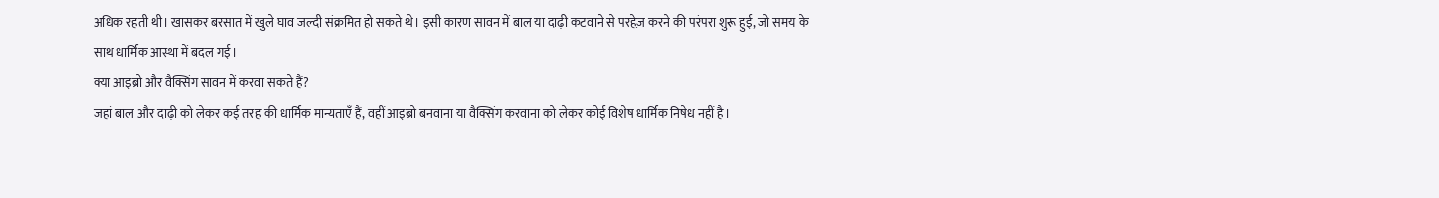अधिक रहती थी। खासकर बरसात में खुले घाव जल्दी संक्रमित हो सकते थे। इसी कारण सावन में बाल या दाढ़ी कटवाने से परहेज़ करने की परंपरा शुरू हुई, जो समय के साथ धार्मिक आस्था में बदल गई।
क्या आइब्रो और वैक्सिंग सावन में करवा सकते हैं?
जहां बाल और दाढ़ी को लेकर कई तरह की धार्मिक मान्यताएँ हैं, वहीं आइब्रो बनवाना या वैक्सिंग करवाना को लेकर कोई विशेष धार्मिक निषेध नहीं है।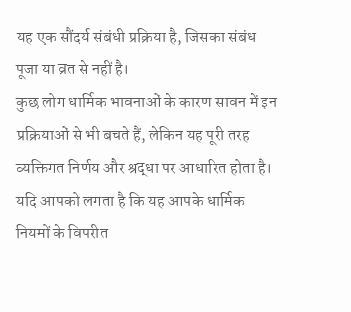यह एक सौंदर्य संबंधी प्रक्रिया है, जिसका संबंध पूजा या व्रत से नहीं है।
कुछ लोग धार्मिक भावनाओं के कारण सावन में इन प्रक्रियाओं से भी बचते हैं, लेकिन यह पूरी तरह व्यक्तिगत निर्णय और श्रद्धा पर आधारित होता है। यदि आपको लगता है कि यह आपके धार्मिक नियमों के विपरीत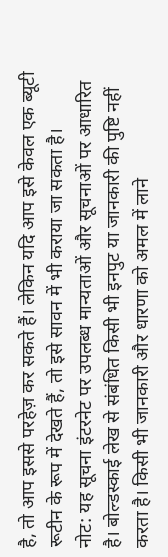है, तो आप इससे परहेज़ कर सकते हैं। लेकिन यदि आप इसे केवल एक ब्यूटी रूटीन के रूप में देखते हैं, तो इसे सावन में भी कराया जा सकता है।
नोट: यह सूचना इंटरनेट पर उपलब्ध मान्यताओं और सूचनाओं पर आधारित है। बोल्डस्काई लेख से संबंधित किसी भी इनपुट या जानकारी की पुष्टि नहीं करता है। किसी भी जानकारी और धारणा को अमल में लाने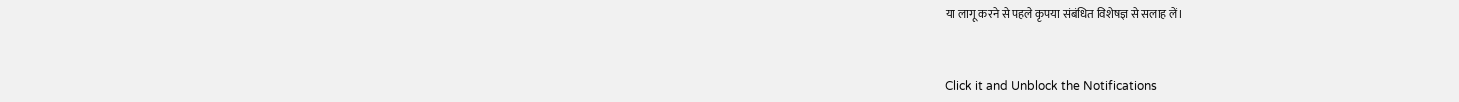या लागू करने से पहले कृपया संबंधित विशेषज्ञ से सलाह लें।



Click it and Unblock the Notifications